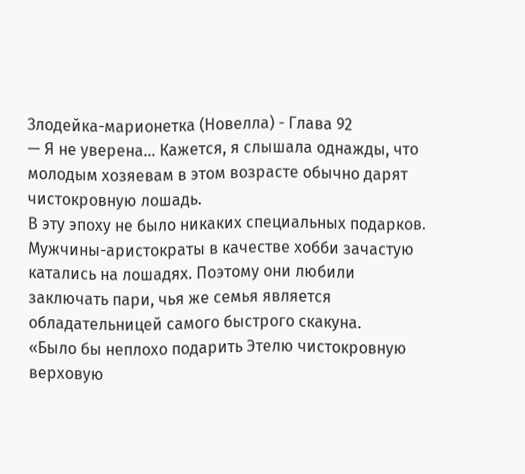Злодейка-марионетка (Новелла) - Глава 92
— Я не уверена… Кажется, я слышала однажды, что молодым хозяевам в этом возрасте обычно дарят чистокровную лошадь.
В эту эпоху не было никаких специальных подарков. Мужчины-аристократы в качестве хобби зачастую катались на лошадях. Поэтому они любили заключать пари, чья же семья является обладательницей самого быстрого скакуна.
«Было бы неплохо подарить Этелю чистокровную верховую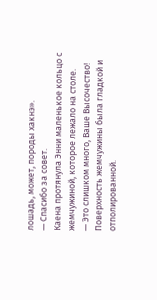лошадь, может, породы хакнэ».
— Спасибо за совет.
Каена протянула Энни маленькое кольцо с жемчужиной, которое лежало на столе.
— Это слишком много, Ваше Высочество!
Поверхность жемчужины была гладкой и отполированной.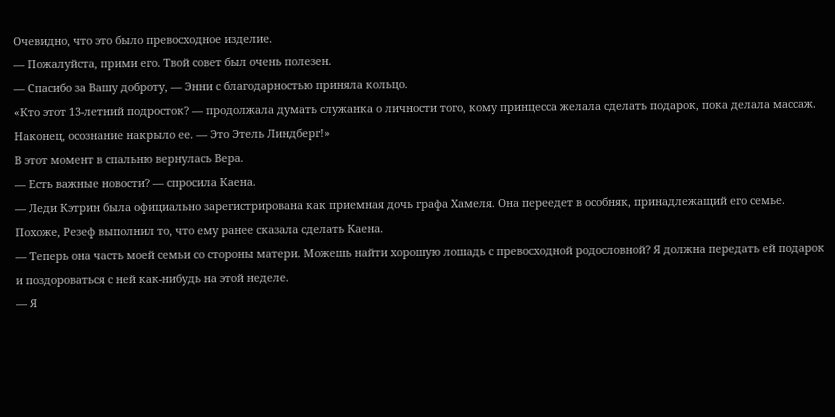Очевидно, что это было превосходное изделие.
— Пожалуйста, прими его. Твой совет был очень полезен.
— Спасибо за Вашу доброту, — Энни с благодарностью приняла кольцо.
«Кто этот 13-летний подросток? — продолжала думать служанка о личности того, кому принцесса желала сделать подарок, пока делала массаж. Наконец, осознание накрыло ее. — Это Этель Линдберг!»
В этот момент в спальню вернулась Вера.
— Есть важные новости? — спросила Каена.
— Леди Кэтрин была официально зарегистрирована как приемная дочь графа Хамеля. Она переедет в особняк, принадлежащий его семье.
Похоже, Резеф выполнил то, что ему ранее сказала сделать Каена.
— Теперь она часть моей семьи со стороны матери. Можешь найти хорошую лошадь с превосходной родословной? Я должна передать ей подарок и поздороваться с ней как-нибудь на этой неделе.
— Я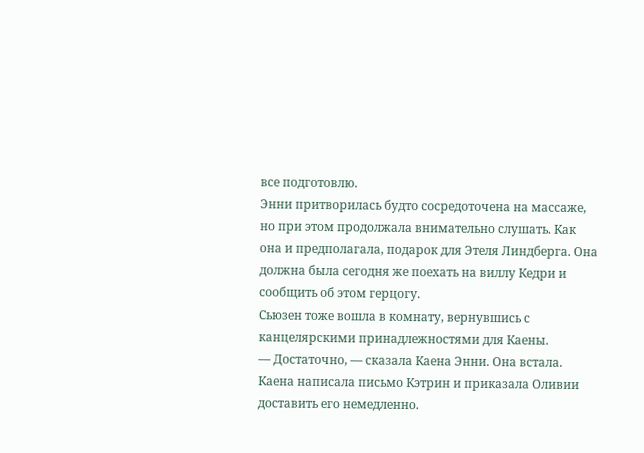все подготовлю.
Энни притворилась будто сосредоточена на массаже, но при этом продолжала внимательно слушать. Как она и предполагала, подарок для Этеля Линдберга. Она должна была сегодня же поехать на виллу Кедри и сообщить об этом герцогу.
Сьюзен тоже вошла в комнату, вернувшись с канцелярскими принадлежностями для Каены.
— Достаточно, — сказала Каена Энни. Она встала.
Каена написала письмо Кэтрин и приказала Оливии доставить его немедленно.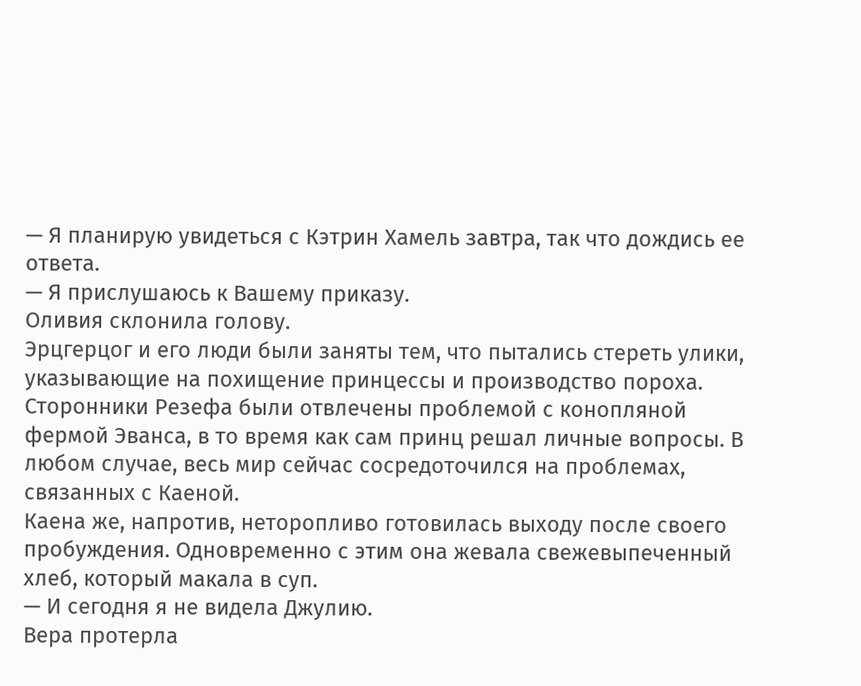— Я планирую увидеться с Кэтрин Хамель завтра, так что дождись ее ответа.
— Я прислушаюсь к Вашему приказу.
Оливия склонила голову.
Эрцгерцог и его люди были заняты тем, что пытались стереть улики, указывающие на похищение принцессы и производство пороха. Сторонники Резефа были отвлечены проблемой с конопляной фермой Эванса, в то время как сам принц решал личные вопросы. В любом случае, весь мир сейчас сосредоточился на проблемах, связанных с Каеной.
Каена же, напротив, неторопливо готовилась выходу после своего пробуждения. Одновременно с этим она жевала свежевыпеченный хлеб, который макала в суп.
— И сегодня я не видела Джулию.
Вера протерла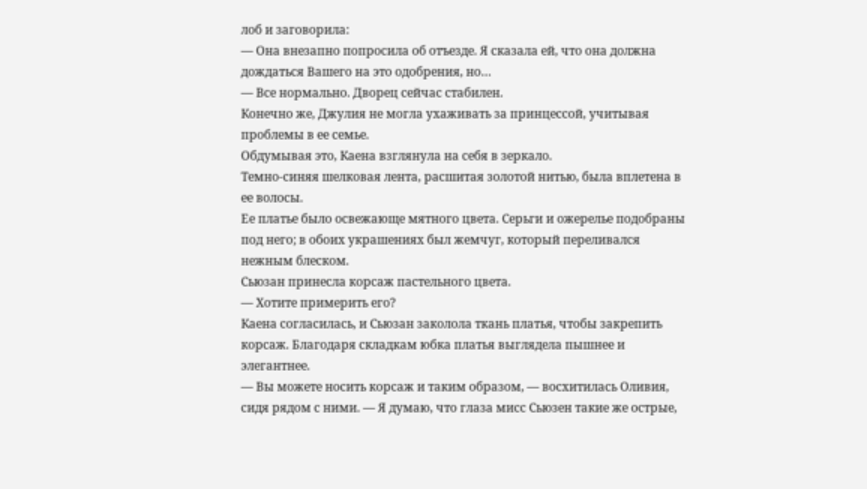лоб и заговорила:
— Она внезапно попросила об отъезде. Я сказала ей, что она должна дождаться Вашего на это одобрения, но…
— Все нормально. Дворец сейчас стабилен.
Конечно же, Джулия не могла ухаживать за принцессой, учитывая проблемы в ее семье.
Обдумывая это, Каена взглянула на себя в зеркало.
Темно-синяя шелковая лента, расшитая золотой нитью, была вплетена в ее волосы.
Ее платье было освежающе мятного цвета. Серьги и ожерелье подобраны под него; в обоих украшениях был жемчуг, который переливался нежным блеском.
Сьюзан принесла корсаж пастельного цвета.
— Хотите примерить его?
Каена согласилась, и Сьюзан заколола ткань платья, чтобы закрепить корсаж. Благодаря складкам юбка платья выглядела пышнее и элегантнее.
— Вы можете носить корсаж и таким образом, — восхитилась Оливия, сидя рядом с ними. — Я думаю, что глаза мисс Сьюзен такие же острые,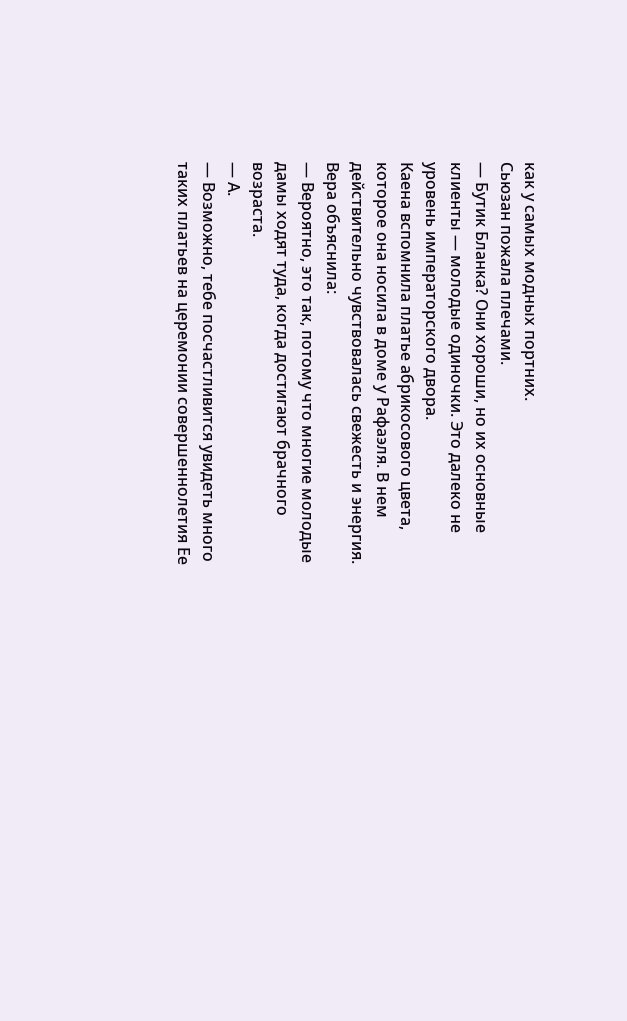как у самых модных портних.
Сьюзан пожала плечами.
— Бутик Бланка? Они хороши, но их основные клиенты — молодые одиночки. Это далеко не уровень императорского двора.
Каена вспомнила платье абрикосового цвета, которое она носила в доме у Рафаэля. В нем действительно чувствовалась свежесть и энергия.
Вера объяснила:
— Вероятно, это так, потому что многие молодые дамы ходят туда, когда достигают брачного возраста.
— А.
— Возможно, тебе посчастливится увидеть много таких платьев на церемонии совершеннолетия Ее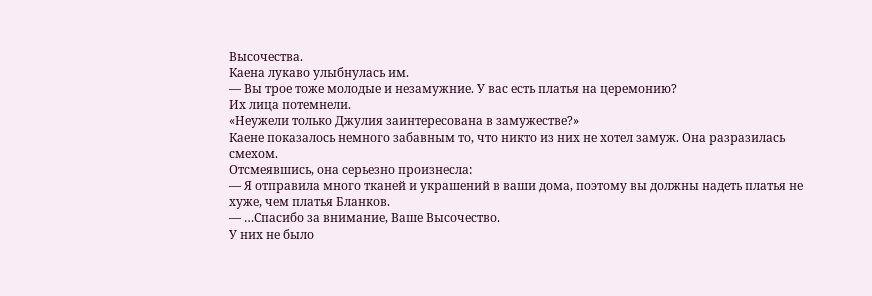Высочества.
Каена лукаво улыбнулась им.
— Вы трое тоже молодые и незамужние. У вас есть платья на церемонию?
Их лица потемнели.
«Неужели только Джулия заинтересована в замужестве?»
Каене показалось немного забавным то, что никто из них не хотел замуж. Она разразилась смехом.
Отсмеявшись, она серьезно произнесла:
— Я отправила много тканей и украшений в ваши дома, поэтому вы должны надеть платья не хуже, чем платья Бланков.
— …Спасибо за внимание, Ваше Высочество.
У них не было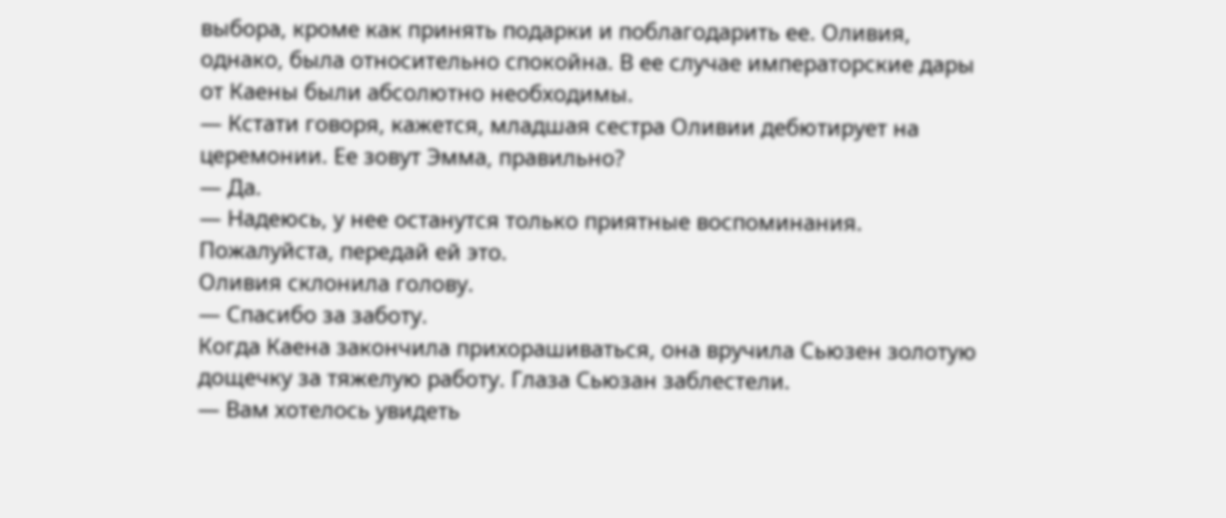выбора, кроме как принять подарки и поблагодарить ее. Оливия, однако, была относительно спокойна. В ее случае императорские дары от Каены были абсолютно необходимы.
— Кстати говоря, кажется, младшая сестра Оливии дебютирует на церемонии. Ее зовут Эмма, правильно?
— Да.
— Надеюсь, у нее останутся только приятные воспоминания. Пожалуйста, передай ей это.
Оливия склонила голову.
— Спасибо за заботу.
Когда Каена закончила прихорашиваться, она вручила Сьюзен золотую дощечку за тяжелую работу. Глаза Сьюзан заблестели.
— Вам хотелось увидеть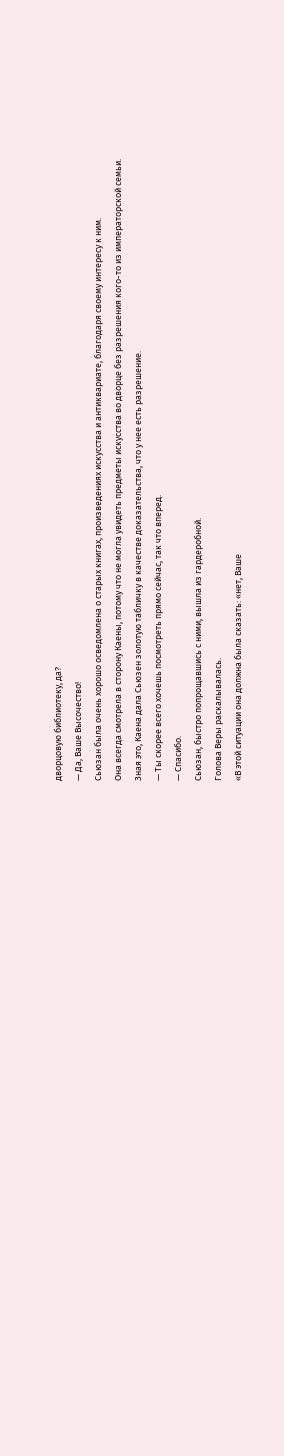дворцовую библиотеку, да?
— Да, Ваше Высочество!
Сьюзан была очень хорошо осведомлена о старых книгах, произведениях искусства и антиквариате, благодаря своему интересу к ним.
Она всегда смотрела в сторону Каены, потому что не могла увидеть предметы искусства во дворце без разрешения кого-то из императорской семьи. Зная это, Каена дала Сьюзен золотую табличку в качестве доказательства, что у нее есть разрешение.
— Ты скорее всего хочешь посмотреть прямо сейчас, так что вперед.
— Спасибо.
Сьюзан, быстро попрощавшись с ними, вышла из гардеробной.
Голова Веры раскалывалась.
«В этой ситуации она должна была сказать: «нет, Ваше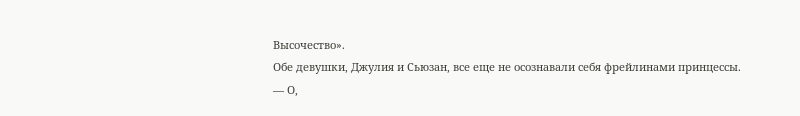Высочество».
Обе девушки, Джулия и Сьюзан, все еще не осознавали себя фрейлинами принцессы.
— О,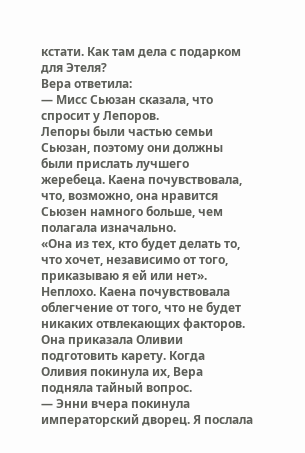кстати. Как там дела с подарком для Этеля?
Вера ответила:
— Мисс Сьюзан сказала, что спросит у Лепоров.
Лепоры были частью семьи Сьюзан, поэтому они должны были прислать лучшего жеребеца. Каена почувствовала, что, возможно, она нравится Сьюзен намного больше, чем полагала изначально.
«Она из тех, кто будет делать то, что хочет, независимо от того, приказываю я ей или нет».
Неплохо. Каена почувствовала облегчение от того, что не будет никаких отвлекающих факторов.
Она приказала Оливии подготовить карету. Когда Оливия покинула их, Вера подняла тайный вопрос.
— Энни вчера покинула императорский дворец. Я послала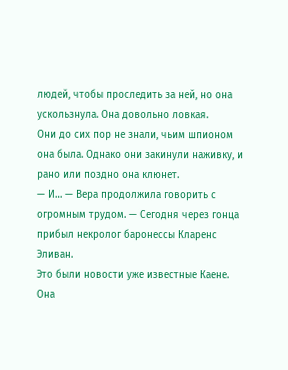людей, чтобы проследить за ней, но она ускользнула. Она довольно ловкая.
Они до сих пор не знали, чьим шпионом она была. Однако они закинули наживку, и рано или поздно она клюнет.
— И… — Вера продолжила говорить с огромным трудом. — Сегодня через гонца прибыл некролог баронессы Кларенс Эливан.
Это были новости уже известные Каене. Она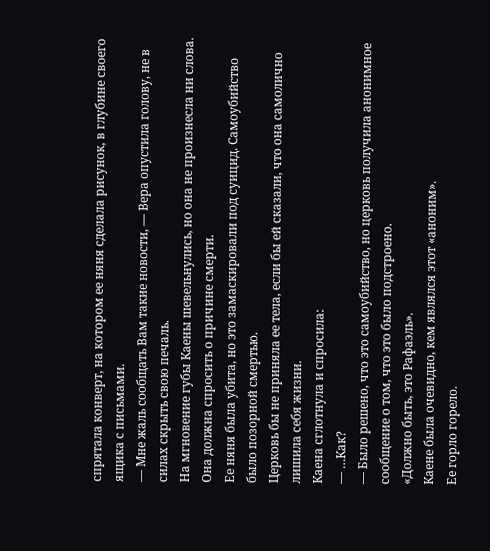спрятала конверт, на котором ее няня сделала рисунок, в глубине своего ящика с письмами.
— Мне жаль сообщать Вам такие новости, — Вера опустила голову, не в силах скрыть свою печаль.
На мгновение губы Каены шевельнулись, но она не произнесла ни слова.
Она должна спросить о причине смерти.
Ее няня была убита, но это замаскировали под суицид. Самоубийство было позорной смертью.
Церковь бы не приняла ее тела, если бы ей сказали, что она самолично лишила себя жизни.
Каена сглотнула и спросила:
— …Как?
— Было решено, что это самоубийство, но церковь получила анонимное сообщение о том, что это было подстроено.
«Должно быть, это Рафаэль».
Каене была очевидно, кем являлся этот «аноним».
Ее горло горело.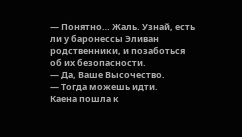— Понятно… Жаль. Узнай, есть ли у баронессы Эливан родственники, и позаботься об их безопасности.
— Да, Ваше Высочество.
— Тогда можешь идти.
Каена пошла к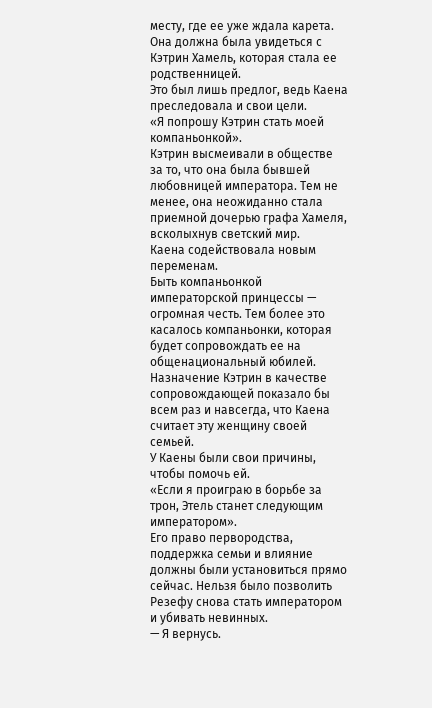месту, где ее уже ждала карета. Она должна была увидеться с Кэтрин Хамель, которая стала ее родственницей.
Это был лишь предлог, ведь Каена преследовала и свои цели.
«Я попрошу Кэтрин стать моей компаньонкой».
Кэтрин высмеивали в обществе за то, что она была бывшей любовницей императора. Тем не менее, она неожиданно стала приемной дочерью графа Хамеля, всколыхнув светский мир.
Каена содействовала новым переменам.
Быть компаньонкой императорской принцессы — огромная честь. Тем более это касалось компаньонки, которая будет сопровождать ее на общенациональный юбилей.
Назначение Кэтрин в качестве сопровождающей показало бы всем раз и навсегда, что Каена считает эту женщину своей семьей.
У Каены были свои причины, чтобы помочь ей.
«Если я проиграю в борьбе за трон, Этель станет следующим императором».
Его право первородства, поддержка семьи и влияние должны были установиться прямо сейчас. Нельзя было позволить Резефу снова стать императором и убивать невинных.
— Я вернусь.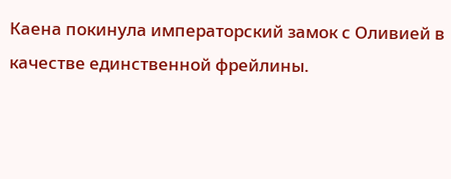Каена покинула императорский замок с Оливией в качестве единственной фрейлины.